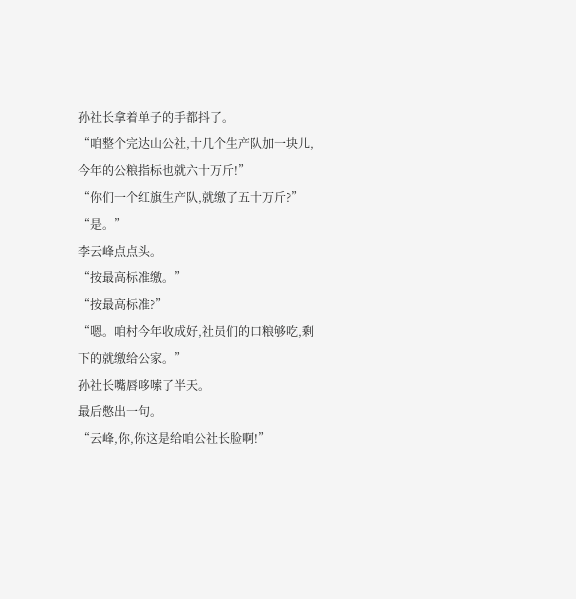孙社长拿着单子的手都抖了。
“咱整个完达山公社,十几个生产队加一块儿,今年的公粮指标也就六十万斤!”
“你们一个红旗生产队,就缴了五十万斤?”
“是。”
李云峰点点头。
“按最高标准缴。”
“按最高标准?”
“嗯。咱村今年收成好,社员们的口粮够吃,剩下的就缴给公家。”
孙社长嘴唇哆嗦了半天。
最后憋出一句。
“云峰,你,你这是给咱公社长脸啊!”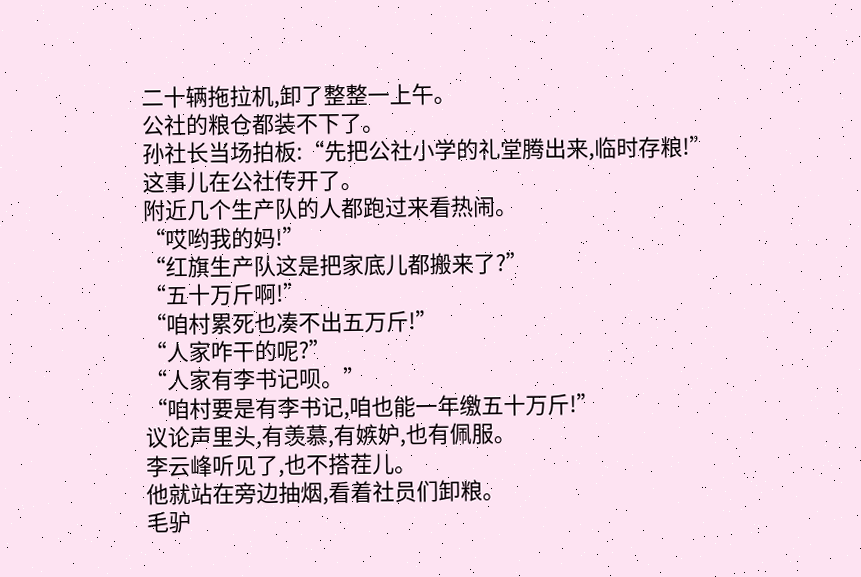二十辆拖拉机,卸了整整一上午。
公社的粮仓都装不下了。
孙社长当场拍板:“先把公社小学的礼堂腾出来,临时存粮!”
这事儿在公社传开了。
附近几个生产队的人都跑过来看热闹。
“哎哟我的妈!”
“红旗生产队这是把家底儿都搬来了?”
“五十万斤啊!”
“咱村累死也凑不出五万斤!”
“人家咋干的呢?”
“人家有李书记呗。”
“咱村要是有李书记,咱也能一年缴五十万斤!”
议论声里头,有羡慕,有嫉妒,也有佩服。
李云峰听见了,也不搭茬儿。
他就站在旁边抽烟,看着社员们卸粮。
毛驴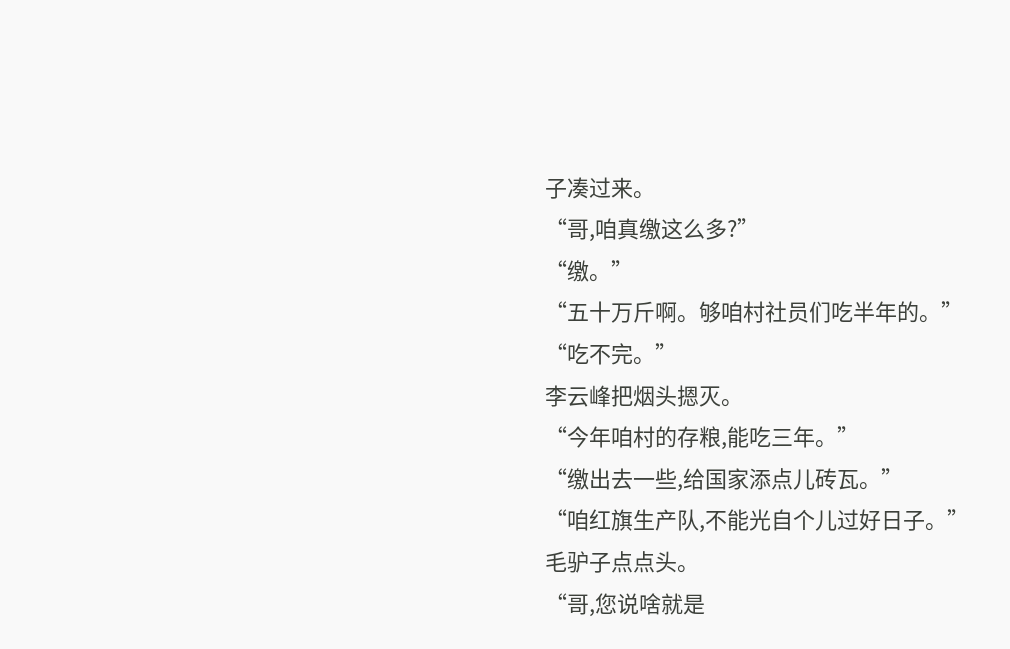子凑过来。
“哥,咱真缴这么多?”
“缴。”
“五十万斤啊。够咱村社员们吃半年的。”
“吃不完。”
李云峰把烟头摁灭。
“今年咱村的存粮,能吃三年。”
“缴出去一些,给国家添点儿砖瓦。”
“咱红旗生产队,不能光自个儿过好日子。”
毛驴子点点头。
“哥,您说啥就是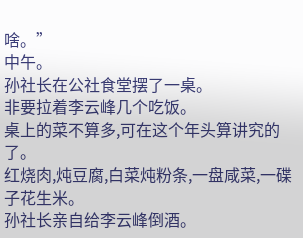啥。”
中午。
孙社长在公社食堂摆了一桌。
非要拉着李云峰几个吃饭。
桌上的菜不算多,可在这个年头算讲究的了。
红烧肉,炖豆腐,白菜炖粉条,一盘咸菜,一碟子花生米。
孙社长亲自给李云峰倒酒。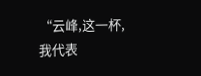“云峰,这一杯,我代表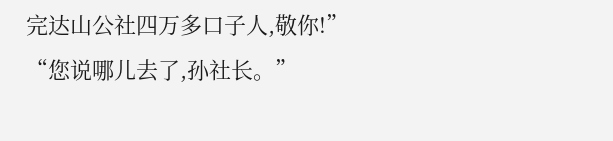完达山公社四万多口子人,敬你!”
“您说哪儿去了,孙社长。”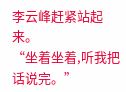李云峰赶紧站起来。
“坐着坐着,听我把话说完。”